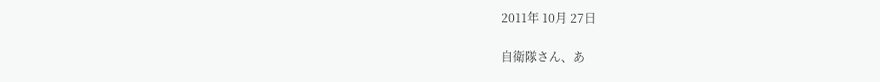2011年 10月 27日

自衛隊さん、あ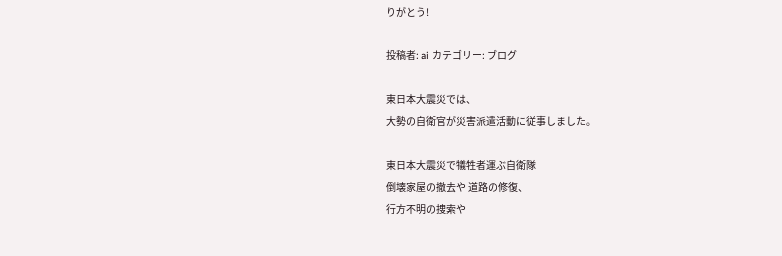りがとう!

投稿者: ai カテゴリー: ブログ

東日本大震災では、
大勢の自衛官が災害派遣活動に従事しました。

東日本大震災で犠牲者運ぶ自衛隊
倒壊家屋の撤去や 道路の修復、
行方不明の捜索や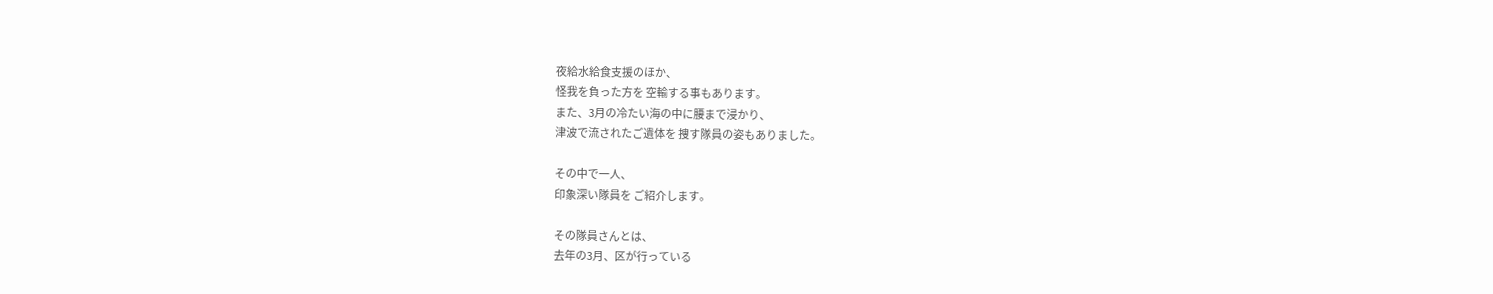夜給水給食支援のほか、
怪我を負った方を 空輸する事もあります。
また、3月の冷たい海の中に腰まで浸かり、
津波で流されたご遺体を 捜す隊員の姿もありました。

その中で一人、
印象深い隊員を ご紹介します。

その隊員さんとは、
去年の3月、区が行っている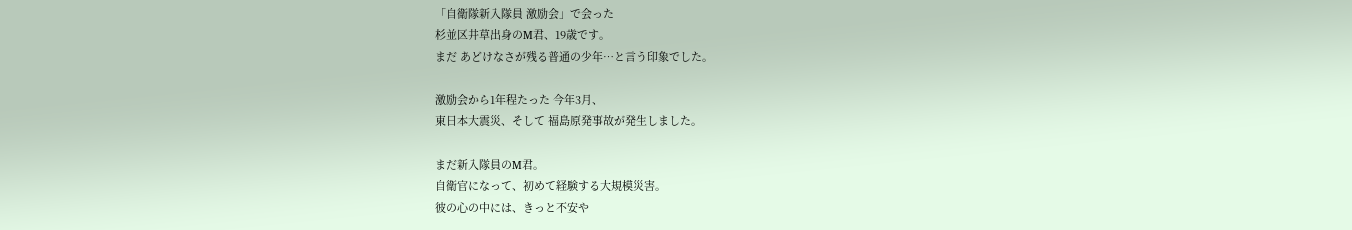「自衛隊新入隊員 激励会」で会った
杉並区井草出身のM君、19歳です。
まだ あどけなさが残る普通の少年…と言う印象でした。

激励会から1年程たった 今年3月、
東日本大震災、そして 福島原発事故が発生しました。

まだ新入隊員のM君。
自衛官になって、初めて経験する大規模災害。
彼の心の中には、きっと不安や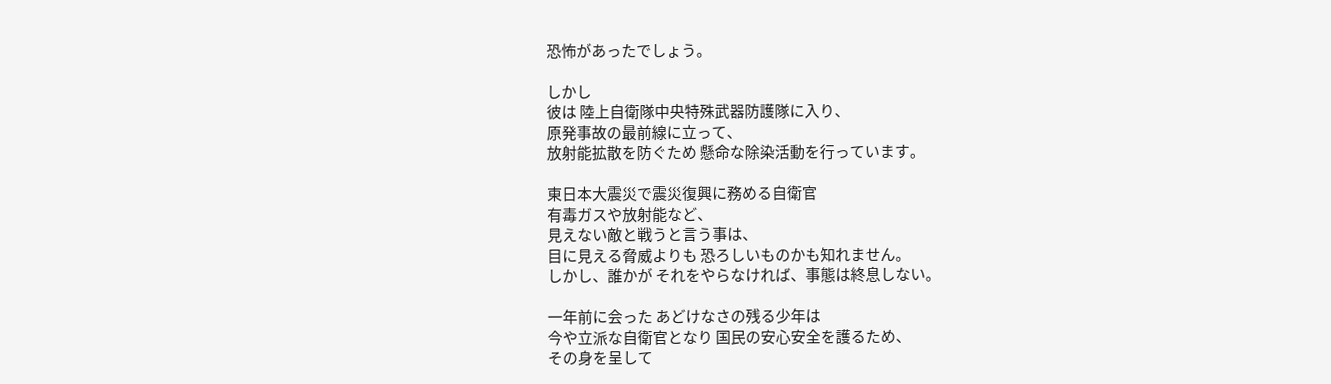恐怖があったでしょう。

しかし
彼は 陸上自衛隊中央特殊武器防護隊に入り、
原発事故の最前線に立って、
放射能拡散を防ぐため 懸命な除染活動を行っています。

東日本大震災で震災復興に務める自衛官
有毒ガスや放射能など、
見えない敵と戦うと言う事は、
目に見える脅威よりも 恐ろしいものかも知れません。
しかし、誰かが それをやらなければ、事態は終息しない。

一年前に会った あどけなさの残る少年は
今や立派な自衛官となり 国民の安心安全を護るため、
その身を呈して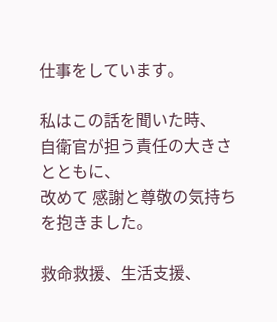仕事をしています。

私はこの話を聞いた時、
自衛官が担う責任の大きさとともに、
改めて 感謝と尊敬の気持ちを抱きました。

救命救援、生活支援、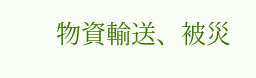物資輸送、被災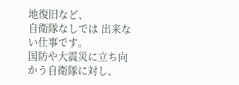地復旧など、
自衛隊なしでは 出来ない仕事です。
国防や大震災に立ち向かう自衛隊に対し、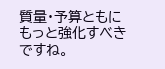質量・予算ともに もっと強化すべきですね。